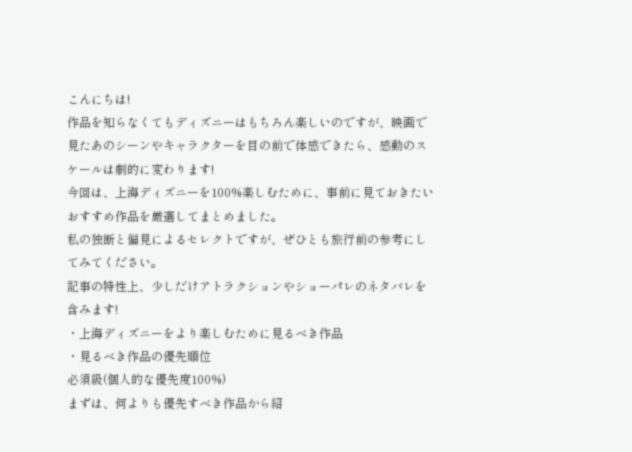こんにちは!
作品を知らなくてもディズニーはもちろん楽しいのですが、映画で見たあのシーンやキャラクターを目の前で体感できたら、感動のスケールは劇的に変わります!
今回は、上海ディズニーを100%楽しむために、事前に見ておきたいおすすめ作品を厳選してまとめました。
私の独断と偏見によるセレクトですが、ぜひとも旅行前の参考にしてみてください。
記事の特性上、少しだけアトラクションやショーパレのネタバレを含みます!
・上海ディズニーをより楽しむために見るべき作品
・見るべき作品の優先順位
必須級(個人的な優先度100%)
まずは、何よりも優先すべき作品から紹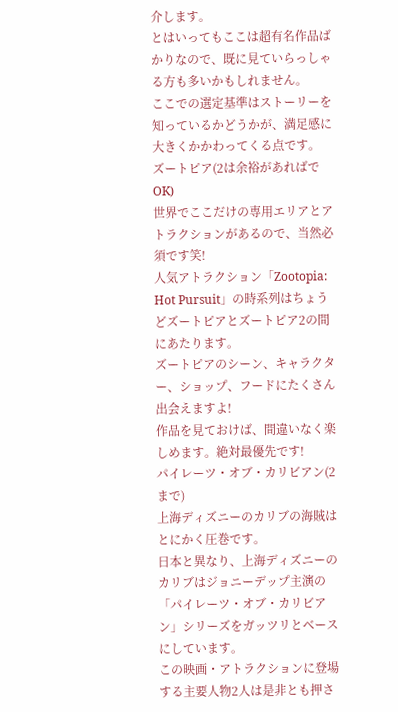介します。
とはいってもここは超有名作品ばかりなので、既に見ていらっしゃる方も多いかもしれません。
ここでの選定基準はストーリーを知っているかどうかが、満足感に大きくかかわってくる点です。
ズートピア(2は余裕があればでOK)
世界でここだけの専用エリアとアトラクションがあるので、当然必須です笑!
人気アトラクション「Zootopia: Hot Pursuit」の時系列はちょうどズートピアとズートピア2の間にあたります。
ズートピアのシーン、キャラクター、ショップ、フードにたくさん出会えますよ!
作品を見ておけば、間違いなく楽しめます。絶対最優先です!
パイレーツ・オブ・カリビアン(2まで)
上海ディズニーのカリブの海賊はとにかく圧巻です。
日本と異なり、上海ディズニーのカリブはジョニーデップ主演の「パイレーツ・オブ・カリビアン」シリーズをガッツリとベースにしています。
この映画・アトラクションに登場する主要人物2人は是非とも押さ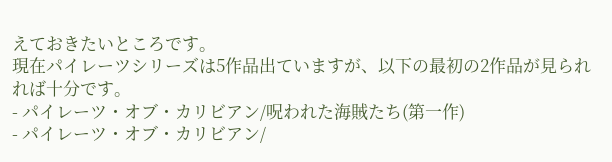えておきたいところです。
現在パイレーツシリーズは5作品出ていますが、以下の最初の2作品が見られれば十分です。
- パイレーツ・オブ・カリビアン/呪われた海賊たち(第一作)
- パイレーツ・オブ・カリビアン/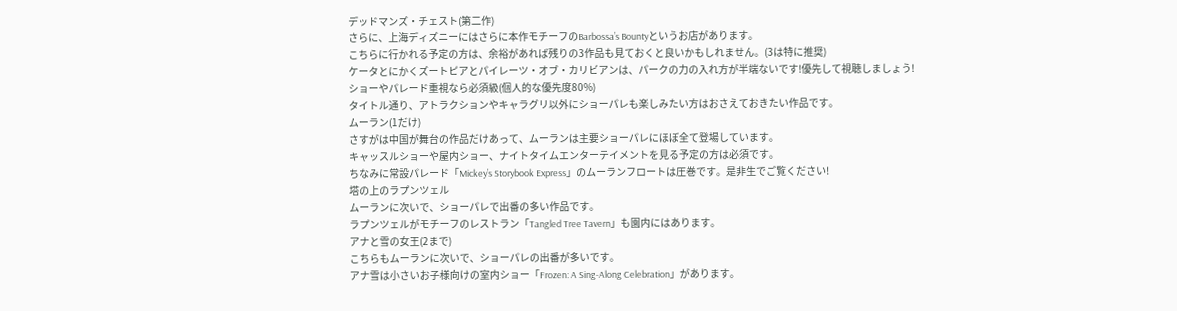デッドマンズ・チェスト(第二作)
さらに、上海ディズニーにはさらに本作モチーフのBarbossa’s Bountyというお店があります。
こちらに行かれる予定の方は、余裕があれば残りの3作品も見ておくと良いかもしれません。(3は特に推奨)
ケータとにかくズートピアとパイレーツ・オブ・カリビアンは、パークの力の入れ方が半端ないです!優先して視聴しましょう!
ショーやパレード重視なら必須級(個人的な優先度80%)
タイトル通り、アトラクションやキャラグリ以外にショーパレも楽しみたい方はおさえておきたい作品です。
ムーラン(1だけ)
さすがは中国が舞台の作品だけあって、ムーランは主要ショーパレにほぼ全て登場しています。
キャッスルショーや屋内ショー、ナイトタイムエンターテイメントを見る予定の方は必須です。
ちなみに常設パレード「Mickey’s Storybook Express」のムーランフロートは圧巻です。是非生でご覧ください!
塔の上のラプンツェル
ムーランに次いで、ショーパレで出番の多い作品です。
ラプンツェルがモチーフのレストラン「Tangled Tree Tavern」も園内にはあります。
アナと雪の女王(2まで)
こちらもムーランに次いで、ショーパレの出番が多いです。
アナ雪は小さいお子様向けの室内ショー「Frozen: A Sing-Along Celebration」があります。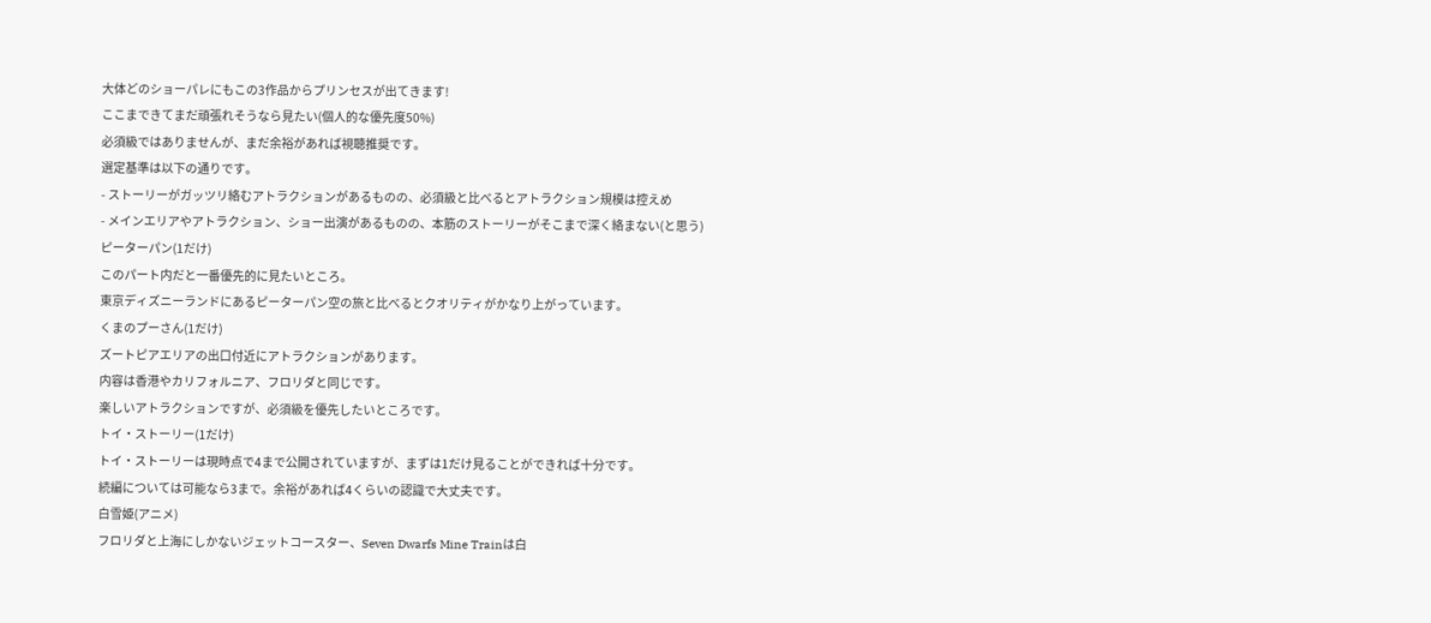大体どのショーパレにもこの3作品からプリンセスが出てきます!
ここまできてまだ頑張れそうなら見たい(個人的な優先度50%)
必須級ではありませんが、まだ余裕があれば視聴推奨です。
選定基準は以下の通りです。
- ストーリーがガッツリ絡むアトラクションがあるものの、必須級と比べるとアトラクション規模は控えめ
- メインエリアやアトラクション、ショー出演があるものの、本筋のストーリーがそこまで深く絡まない(と思う)
ピーターパン(1だけ)
このパート内だと一番優先的に見たいところ。
東京ディズニーランドにあるピーターパン空の旅と比べるとクオリティがかなり上がっています。
くまのプーさん(1だけ)
ズートピアエリアの出口付近にアトラクションがあります。
内容は香港やカリフォルニア、フロリダと同じです。
楽しいアトラクションですが、必須級を優先したいところです。
トイ・ストーリー(1だけ)
トイ・ストーリーは現時点で4まで公開されていますが、まずは1だけ見ることができれば十分です。
続編については可能なら3まで。余裕があれば4くらいの認識で大丈夫です。
白雪姫(アニメ)
フロリダと上海にしかないジェットコースター、Seven Dwarfs Mine Trainは白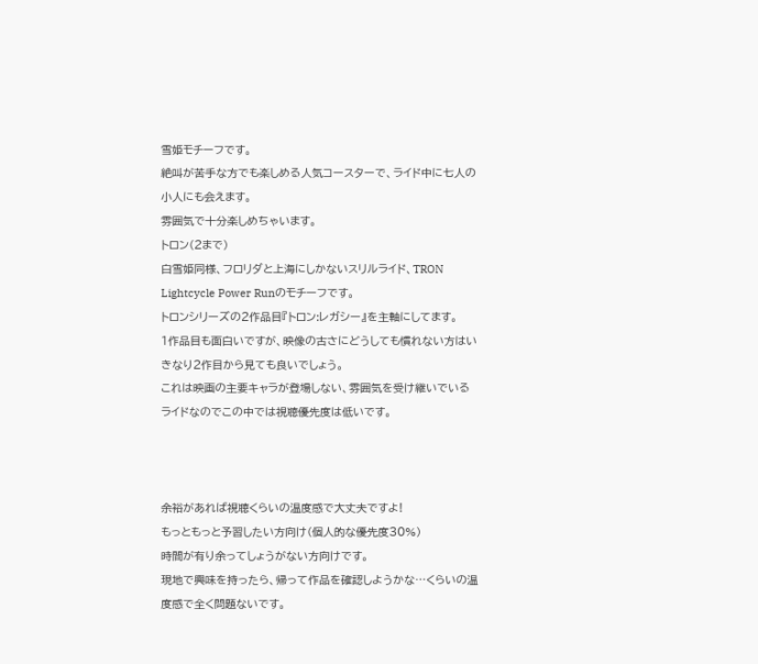雪姫モチーフです。
絶叫が苦手な方でも楽しめる人気コースターで、ライド中に七人の小人にも会えます。
雰囲気で十分楽しめちゃいます。
トロン(2まで)
白雪姫同様、フロリダと上海にしかないスリルライド、TRON Lightcycle Power Runのモチーフです。
トロンシリーズの2作品目『トロン:レガシー』を主軸にしてます。
1作品目も面白いですが、映像の古さにどうしても慣れない方はいきなり2作目から見ても良いでしょう。
これは映画の主要キャラが登場しない、雰囲気を受け継いでいるライドなのでこの中では視聴優先度は低いです。



余裕があれば視聴くらいの温度感で大丈夫ですよ!
もっともっと予習したい方向け(個人的な優先度30%)
時間が有り余ってしょうがない方向けです。
現地で興味を持ったら、帰って作品を確認しようかな…くらいの温度感で全く問題ないです。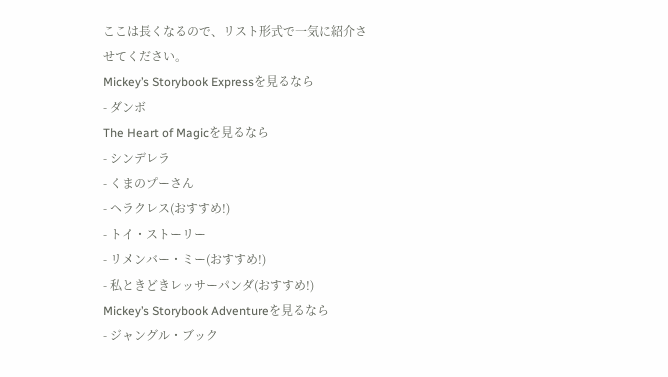ここは長くなるので、リスト形式で一気に紹介させてください。
Mickey’s Storybook Expressを見るなら
- ダンボ
The Heart of Magicを見るなら
- シンデレラ
- くまのプーさん
- ヘラクレス(おすすめ!)
- トイ・ストーリー
- リメンバー・ミー(おすすめ!)
- 私ときどきレッサーパンダ(おすすめ!)
Mickey’s Storybook Adventureを見るなら
- ジャングル・ブック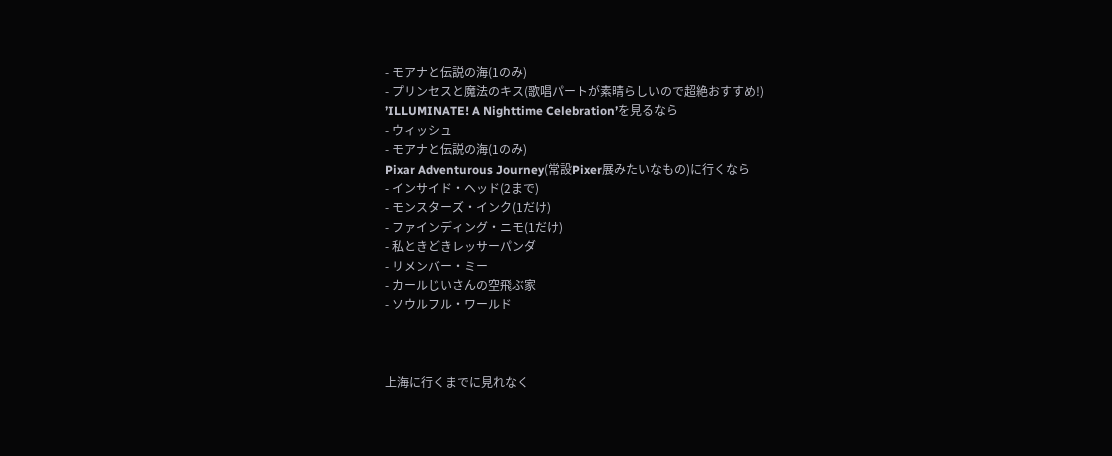- モアナと伝説の海(1のみ)
- プリンセスと魔法のキス(歌唱パートが素晴らしいので超絶おすすめ!)
’ILLUMINATE! A Nighttime Celebration’を見るなら
- ウィッシュ
- モアナと伝説の海(1のみ)
Pixar Adventurous Journey(常設Pixer展みたいなもの)に行くなら
- インサイド・ヘッド(2まで)
- モンスターズ・インク(1だけ)
- ファインディング・ニモ(1だけ)
- 私ときどきレッサーパンダ
- リメンバー・ミー
- カールじいさんの空飛ぶ家
- ソウルフル・ワールド



上海に行くまでに見れなく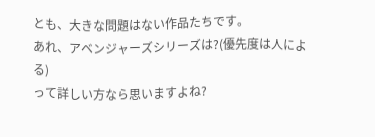とも、大きな問題はない作品たちです。
あれ、アベンジャーズシリーズは?(優先度は人による)
って詳しい方なら思いますよね?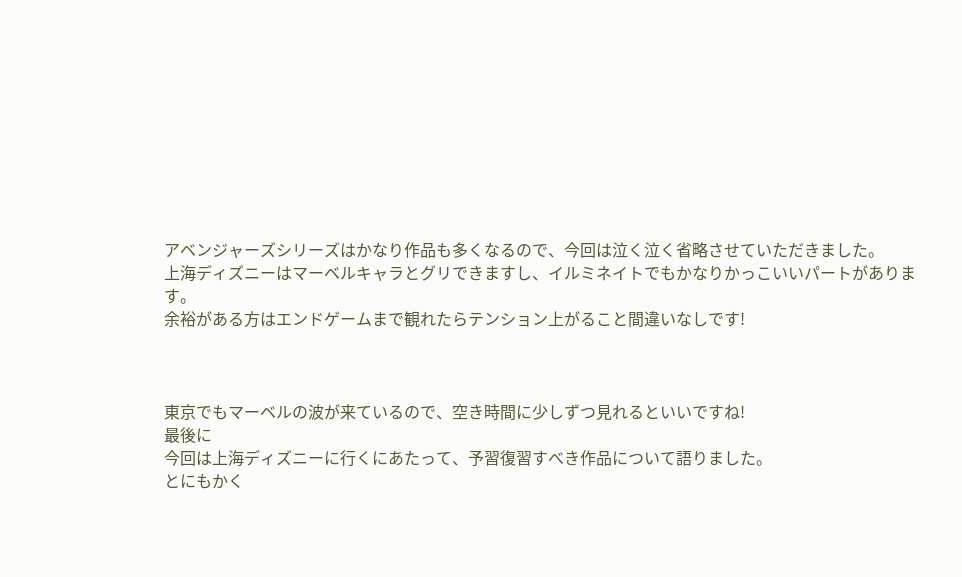アベンジャーズシリーズはかなり作品も多くなるので、今回は泣く泣く省略させていただきました。
上海ディズニーはマーベルキャラとグリできますし、イルミネイトでもかなりかっこいいパートがあります。
余裕がある方はエンドゲームまで観れたらテンション上がること間違いなしです!



東京でもマーベルの波が来ているので、空き時間に少しずつ見れるといいですね!
最後に
今回は上海ディズニーに行くにあたって、予習復習すべき作品について語りました。
とにもかく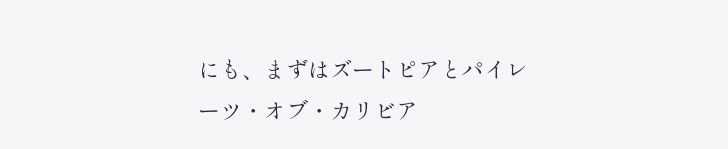にも、まずはズートピアとパイレーツ・オブ・カリビア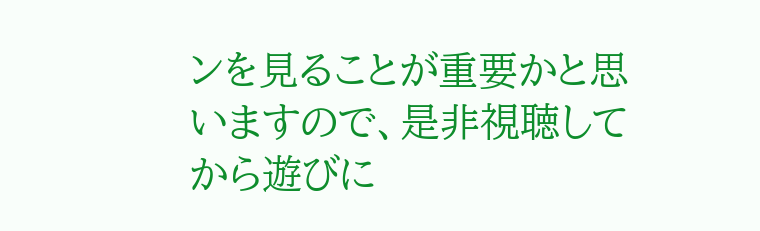ンを見ることが重要かと思いますので、是非視聴してから遊びに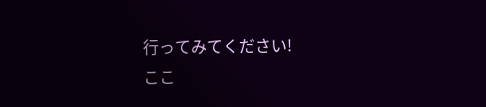行ってみてください!
ここ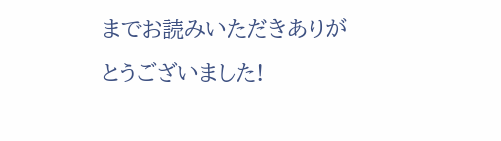までお読みいただきありがとうございました!